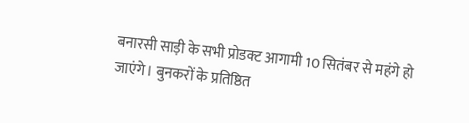बनारसी साड़ी के सभी प्रोडक्ट आगामी 10 सितंबर से महंगे हो जाएंगे। बुनकरों के प्रतिष्ठित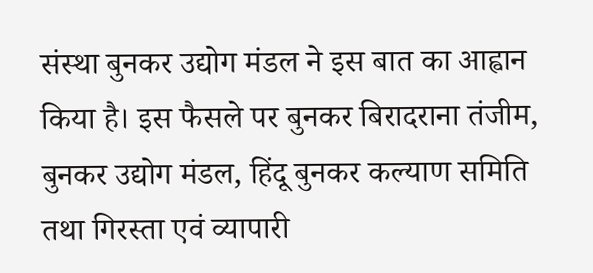संस्था बुनकर उद्योग मंडल ने इस बात का आह्वान किया है। इस फैसले पर बुनकर बिरादराना तंजीम, बुनकर उद्योग मंडल, हिंदू बुनकर कल्याण समिति तथा गिरस्ता एवं व्यापारी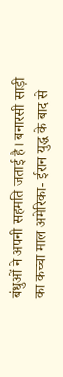बंधुओं ने अपनी सहमति जताई है। बनारसी साड़ी का कच्चा माल अमेरिका- ईरान युद्ध के बाद से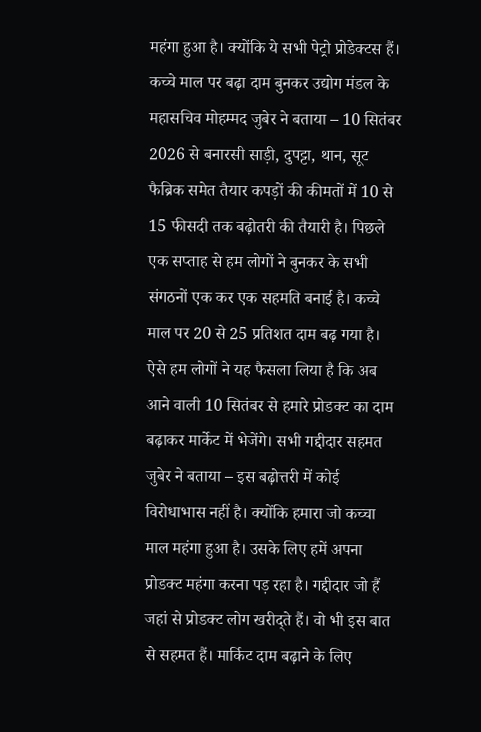महंगा हुआ है। क्योंकि ये सभी पेट्रो प्रोडेक्टस हैं। कच्चे माल पर बढ़ा दाम बुनकर उद्योग मंडल के महासचिव मोहम्मद जुबेर ने बताया – 10 सितंबर 2026 से बनारसी साड़ी, दुपट्टा, थान, सूट फैब्रिक समेत तैयार कपड़ों की कीमतों में 10 से 15 फीसदी तक बढ़ोतरी की तैयारी है। पिछले एक सप्ताह से हम लोगों ने बुनकर के सभी संगठनों एक कर एक सहमति बनाई है। कच्चे माल पर 20 से 25 प्रतिशत दाम बढ़ गया है। ऐसे हम लोगों ने यह फैसला लिया है कि अब आने वाली 10 सितंबर से हमारे प्रोडक्ट का दाम बढ़ाकर मार्केट में भेजेंगे। सभी गद्दीदार सहमत जुबेर ने बताया – इस बढ़ोत्तरी में कोई विरोधाभास नहीं है। क्योंकि हमारा जो कच्चा माल महंगा हुआ है। उसके लिए हमें अपना प्रोडक्ट महंगा करना पड़ रहा है। गद्दीदार जो हैं जहां से प्रोडक्ट लोग खरीद्ते हैं। वो भी इस बात से सहमत हैं। मार्किट दाम बढ़ाने के लिए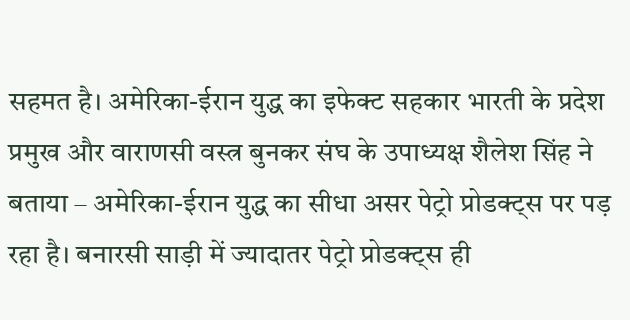सहमत है। अमेरिका-ईरान युद्ध का इफेक्ट सहकार भारती के प्रदेश प्रमुख और वाराणसी वस्त्र बुनकर संघ के उपाध्यक्ष शैलेश सिंह ने बताया – अमेरिका-ईरान युद्ध का सीधा असर पेट्रो प्रोडक्ट्स पर पड़ रहा है। बनारसी साड़ी में ज्यादातर पेट्रो प्रोडक्ट्स ही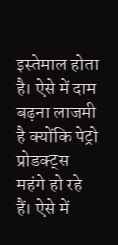इस्तेमाल होता है। ऐसे में दाम बढ़ना लाजमी है क्योंकि पेट्रो प्रोडक्ट्स महंगे हो रहे हैं। ऐसे में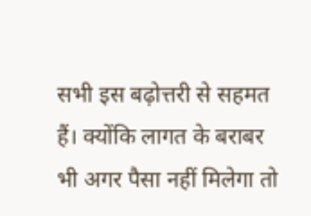सभी इस बढ़ोत्तरी से सहमत हैं। क्योंकि लागत के बराबर भी अगर पैसा नहीं मिलेगा तो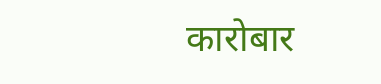कारोबार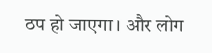ठप हो जाएगा। और लोग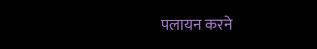पलायन करने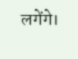लगेंगे।